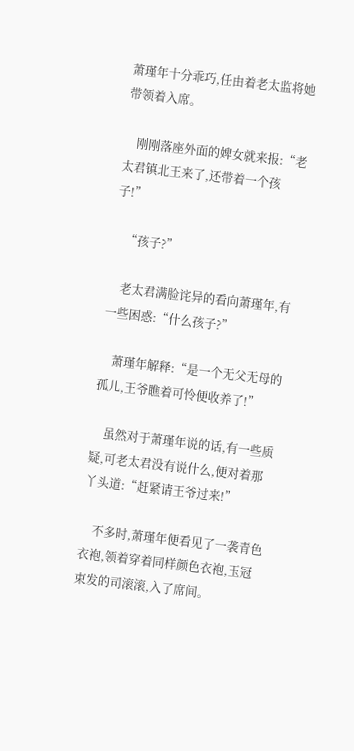萧瑾年十分乖巧,任由着老太监将她带领着入席。

    刚刚落座外面的婢女就来报:“老太君镇北王来了,还带着一个孩子!”

    “孩子?”

    老太君满脸诧异的看向萧瑾年,有一些困惑:“什么孩子?”

    萧瑾年解释:“是一个无父无母的孤儿,王爷瞧着可怜便收养了!”

    虽然对于萧瑾年说的话,有一些质疑,可老太君没有说什么,便对着那丫头道:“赶紧请王爷过来!”

    不多时,萧瑾年便看见了一袭青色衣袍,领着穿着同样颜色衣袍,玉冠束发的司滚滚,入了席间。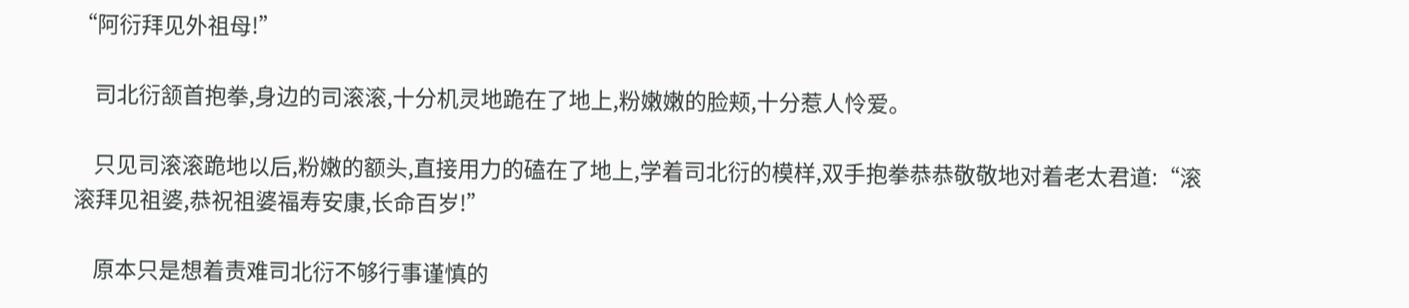“阿衍拜见外祖母!”

    司北衍颔首抱拳,身边的司滚滚,十分机灵地跪在了地上,粉嫩嫩的脸颊,十分惹人怜爱。

    只见司滚滚跪地以后,粉嫩的额头,直接用力的磕在了地上,学着司北衍的模样,双手抱拳恭恭敬敬地对着老太君道:“滚滚拜见祖婆,恭祝祖婆福寿安康,长命百岁!”

    原本只是想着责难司北衍不够行事谨慎的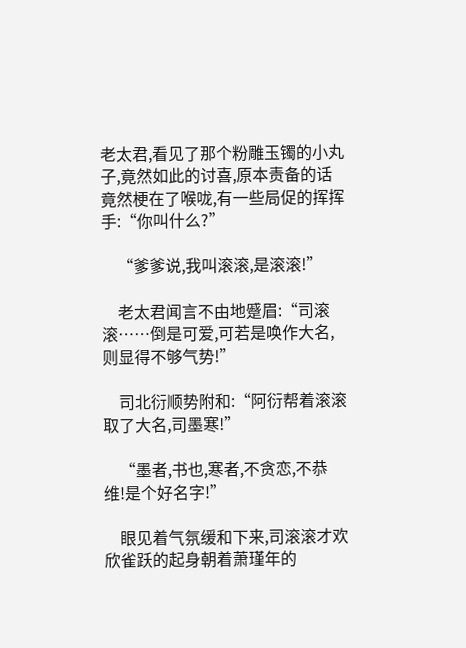老太君,看见了那个粉雕玉镯的小丸子,竟然如此的讨喜,原本责备的话竟然梗在了喉咙,有一些局促的挥挥手:“你叫什么?”

    “爹爹说,我叫滚滚,是滚滚!”

    老太君闻言不由地蹙眉:“司滚滚……倒是可爱,可若是唤作大名,则显得不够气势!”

    司北衍顺势附和:“阿衍帮着滚滚取了大名,司墨寒!”

    “墨者,书也,寒者,不贪恋,不恭维!是个好名字!”

    眼见着气氛缓和下来,司滚滚才欢欣雀跃的起身朝着萧瑾年的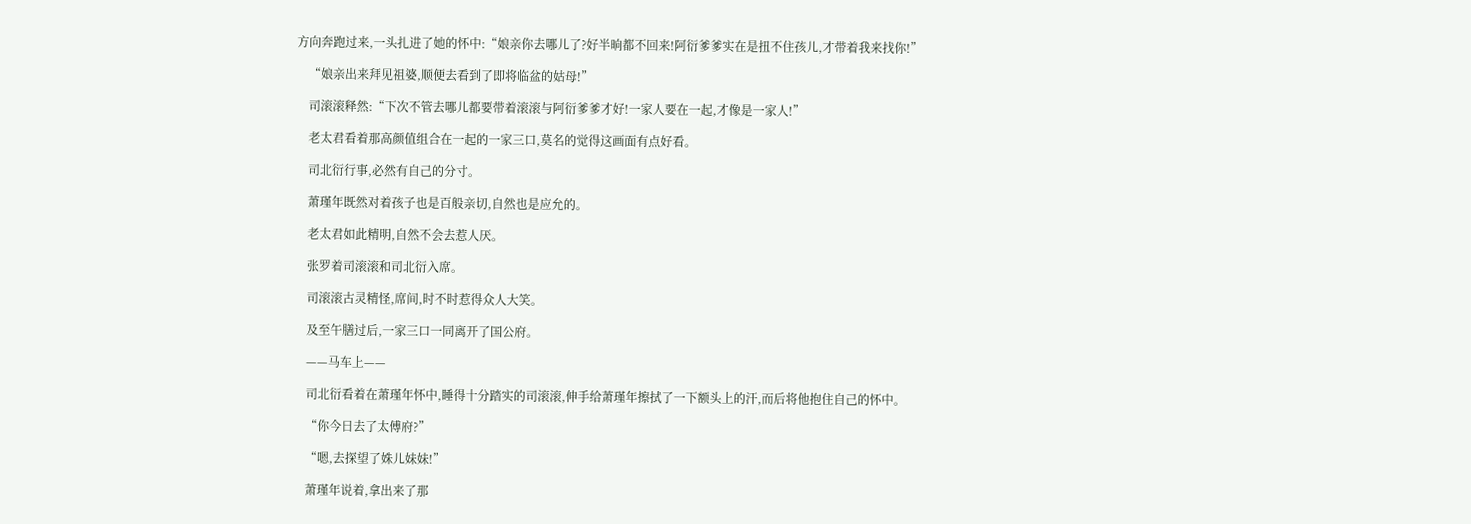方向奔跑过来,一头扎进了她的怀中:“娘亲你去哪儿了?好半晌都不回来!阿衍爹爹实在是扭不住孩儿,才带着我来找你!”

    “娘亲出来拜见祖婆,顺便去看到了即将临盆的姑母!”

    司滚滚释然:“下次不管去哪儿都要带着滚滚与阿衍爹爹才好!一家人要在一起,才像是一家人!”

    老太君看着那高颜值组合在一起的一家三口,莫名的觉得这画面有点好看。

    司北衍行事,必然有自己的分寸。

    萧瑾年既然对着孩子也是百般亲切,自然也是应允的。

    老太君如此精明,自然不会去惹人厌。

    张罗着司滚滚和司北衍入席。

    司滚滚古灵精怪,席间,时不时惹得众人大笑。

    及至午膳过后,一家三口一同离开了国公府。

    ——马车上——

    司北衍看着在萧瑾年怀中,睡得十分踏实的司滚滚,伸手给萧瑾年擦拭了一下额头上的汗,而后将他抱住自己的怀中。

    “你今日去了太傅府?”

    “嗯,去探望了姝儿妹妹!”

    萧瑾年说着,拿出来了那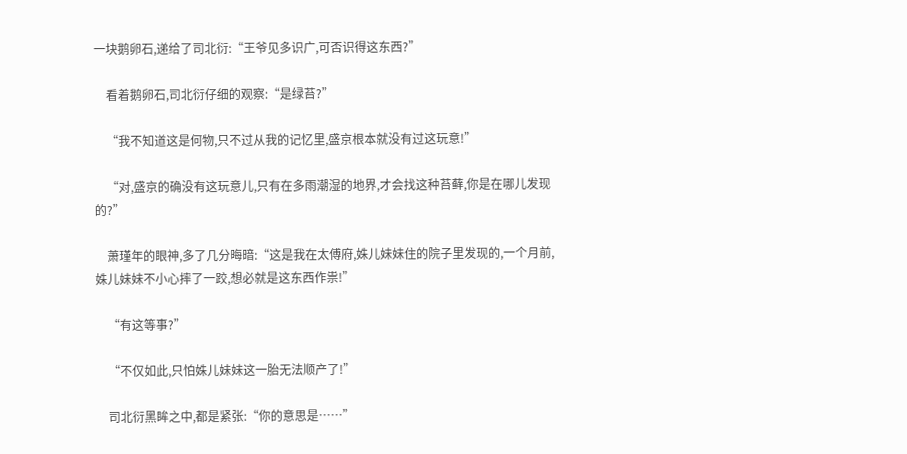一块鹅卵石,递给了司北衍:“王爷见多识广,可否识得这东西?”

    看着鹅卵石,司北衍仔细的观察:“是绿苔?”

    “我不知道这是何物,只不过从我的记忆里,盛京根本就没有过这玩意!”

    “对,盛京的确没有这玩意儿,只有在多雨潮湿的地界,才会找这种苔藓,你是在哪儿发现的?”

    萧瑾年的眼神,多了几分晦暗:“这是我在太傅府,姝儿妹妹住的院子里发现的,一个月前,姝儿妹妹不小心摔了一跤,想必就是这东西作祟!”

    “有这等事?”

    “不仅如此,只怕姝儿妹妹这一胎无法顺产了!”

    司北衍黑眸之中,都是紧张:“你的意思是……”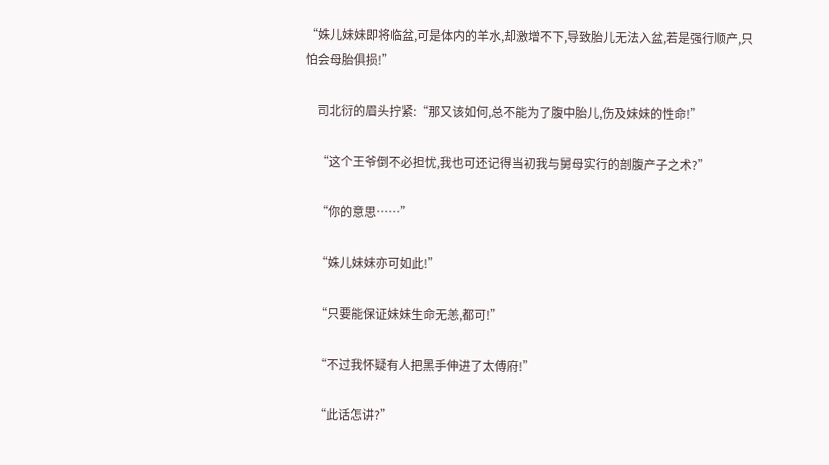“姝儿妹妹即将临盆,可是体内的羊水,却激增不下,导致胎儿无法入盆,若是强行顺产,只怕会母胎俱损!”

    司北衍的眉头拧紧:“那又该如何,总不能为了腹中胎儿,伤及妹妹的性命!”

    “这个王爷倒不必担忧,我也可还记得当初我与舅母实行的剖腹产子之术?”

    “你的意思……”

    “姝儿妹妹亦可如此!”

    “只要能保证妹妹生命无恙,都可!”

    “不过我怀疑有人把黑手伸进了太傅府!”

    “此话怎讲?”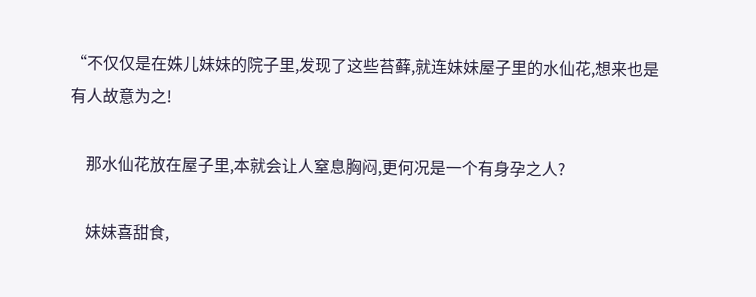“不仅仅是在姝儿妹妹的院子里,发现了这些苔藓,就连妹妹屋子里的水仙花,想来也是有人故意为之!

    那水仙花放在屋子里,本就会让人窒息胸闷,更何况是一个有身孕之人?

    妹妹喜甜食,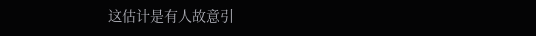这估计是有人故意引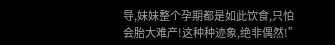导,妹妹整个孕期都是如此饮食,只怕会胎大难产!这种种迹象,绝非偶然!”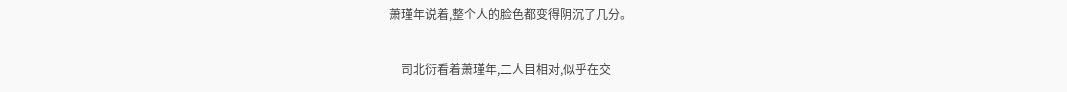萧瑾年说着,整个人的脸色都变得阴沉了几分。

    司北衍看着萧瑾年,二人目相对,似乎在交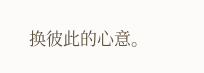换彼此的心意。